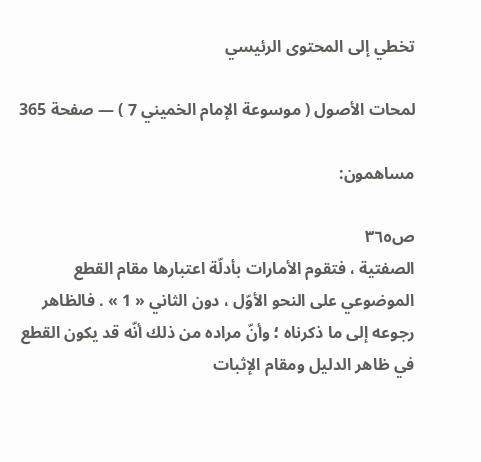تخطي إلى المحتوى الرئيسي

لمحات الأصول ( موسوعة الإمام الخميني 7 ) — صفحة 365

مساهمون:

ص٣٦٥
الصفتية ، فتقوم الأمارات بأدلّة اعتبارها مقام القطع الموضوعي على النحو الأوّل ، دون الثاني « 1 » . فالظاهر رجوعه إلى ما ذكرناه ؛ وأنّ مراده من ذلك أنّه قد يكون القطع في ظاهر الدليل ومقام الإثبات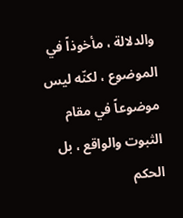والدلالة ، مأخوذاً في الموضوع ، لكنّه ليس موضوعاً في مقام الثبوت والواقع ، بل الحكم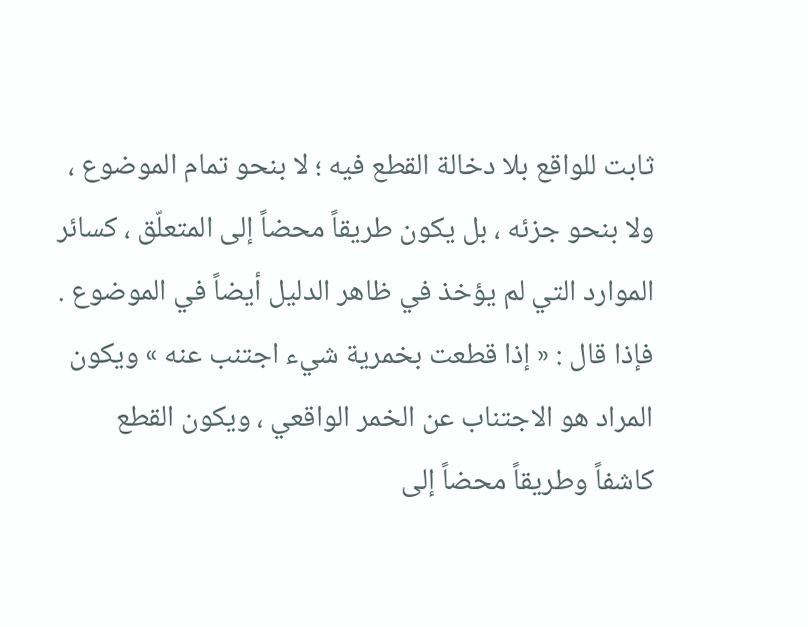ثابت للواقع بلا دخالة القطع فيه ؛ لا بنحو تمام الموضوع ، ولا بنحو جزئه ، بل يكون طريقاً محضاً إلى المتعلّق ، كسائر الموارد التي لم يؤخذ في ظاهر الدليل أيضاً في الموضوع . فإذا قال : « إذا قطعت بخمرية شيء اجتنب عنه » ويكون المراد هو الاجتناب عن الخمر الواقعي ، ويكون القطع كاشفاً وطريقاً محضاً إلى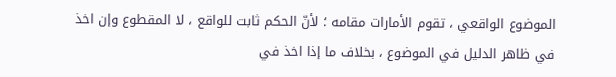الموضوع الواقعي ، تقوم الأمارات مقامه ؛ لأنّ الحكم ثابت للواقع ، لا المقطوع وإن اخذ في ظاهر الدليل في الموضوع ، بخلاف ما إذا اخذ في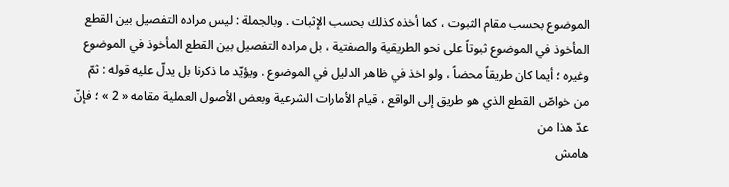الموضوع بحسب مقام الثبوت ، كما أخذه كذلك بحسب الإثبات . وبالجملة : ليس مراده التفصيل بين القطع المأخوذ في الموضوع ثبوتاً على نحو الطريقية والصفتية ، بل مراده التفصيل بين القطع المأخوذ في الموضوع وغيره ؛ أيما كان طريقاً محضاً ، ولو اخذ في ظاهر الدليل في الموضوع . ويؤيّد ما ذكرنا بل يدلّ عليه قوله : ثمّ من خواصّ القطع الذي هو طريق إلى الواقع ، قيام الأمارات الشرعية وبعض الأصول العملية مقامه « 2 » ؛ فإنّ عدّ هذا من
هامش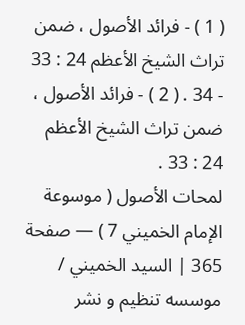( 1 ) - فرائد الأصول ، ضمن تراث الشيخ الأعظم 24 : 33 - 34 . ( 2 ) - فرائد الأصول ، ضمن تراث الشيخ الأعظم 24 : 33 .
لمحات الأصول ( موسوعة الإمام الخميني 7 ) — صفحة 365 | السيد الخميني / موسسه تنظيم و نشر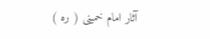آثار امام خمينى ( ره )